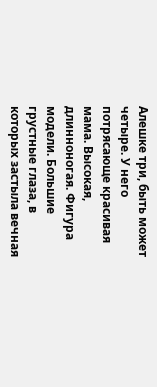Алешке три, быть может четыре. У него потрясающе красивая мама. Высокая, длинноногая. Фигура модели. Большие грустные глаза, в которых застыла вечная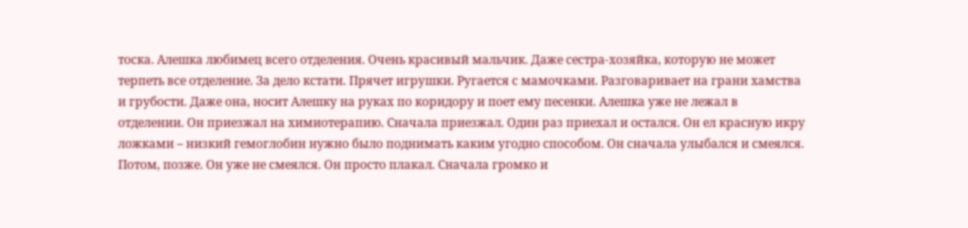тоска. Алешка любимец всего отделения. Очень красивый мальчик. Даже сестра-хозяйка, которую не может терпеть все отделение. За дело кстати. Прячет игрушки. Ругается с мамочками. Разговаривает на грани хамства и грубости. Даже она, носит Алешку на руках по коридору и поет ему песенки. Алешка уже не лежал в отделении. Он приезжал на химиотерапию. Сначала приезжал. Один раз приехал и остался. Он ел красную икру ложками – низкий гемоглобин нужно было поднимать каким угодно способом. Он сначала улыбался и смеялся. Потом, позже. Он уже не смеялся. Он просто плакал. Сначала громко и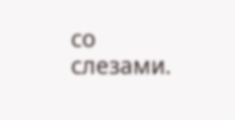со слезами.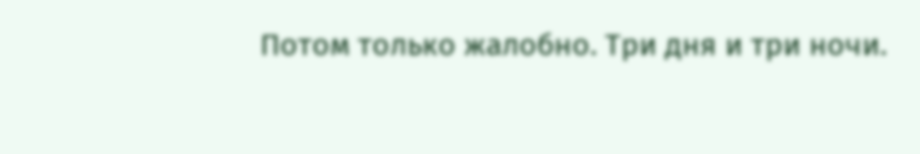Потом только жалобно. Три дня и три ночи.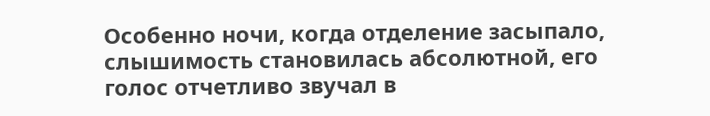Особенно ночи, когда отделение засыпало, слышимость становилась абсолютной, его голос отчетливо звучал в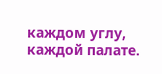каждом углу, каждой палате.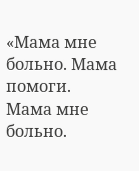«Мама мне больно. Мама помоги. Мама мне больно.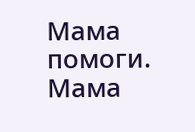Мама помоги. Мама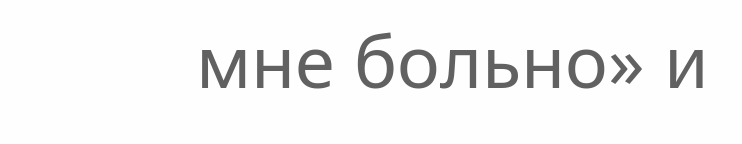мне больно» и